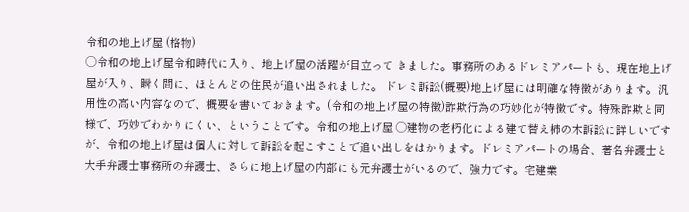令和の地上げ屋 (格物)
◯令和の地上げ屋令和時代に入り、地上げ屋の活躍が目立って きました。事務所のあるドレミアパートも、現在地上げ屋が入り、瞬く間に、ほとんどの住民が追い出されました。 ドレミ訴訟(概要)地上げ屋には明確な特徴があります。汎用性の高い内容なので、概要を書いておきます。(令和の地上げ屋の特徴)詐欺行為の巧妙化が特徴です。特殊詐欺と同様で、巧妙でわかりにくい、ということです。令和の地上げ屋 ◯建物の老朽化による建て替え柿の木訴訟に詳しいですが、令和の地上げ屋は個人に対して訴訟を起こすことで追い出しをはかります。ドレミアパートの場合、著名弁護士と大手弁護士事務所の弁護士、さらに地上げ屋の内部にも元弁護士がいるので、強力です。宅建業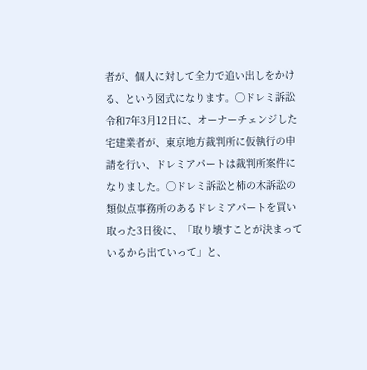者が、個人に対して全力で追い出しをかける、という図式になります。◯ドレミ訴訟令和7年3月12日に、オーナーチェンジした宅建業者が、東京地方裁判所に仮執行の申請を行い、ドレミアパートは裁判所案件になりました。◯ドレミ訴訟と柿の木訴訟の類似点事務所のあるドレミアパートを買い取った3日後に、「取り壊すことが決まっているから出ていって」と、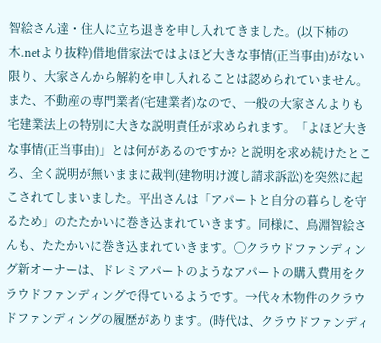智絵さん達・住人に立ち退きを申し入れてきました。(以下柿の木.netより抜粋)借地借家法ではよほど大きな事情(正当事由)がない限り、大家さんから解約を申し入れることは認められていません。また、不動産の専門業者(宅建業者)なので、一般の大家さんよりも宅建業法上の特別に大きな説明責任が求められます。「よほど大きな事情(正当事由)」とは何があるのですか? と説明を求め続けたところ、全く説明が無いままに裁判(建物明け渡し請求訴訟)を突然に起こされてしまいました。平出さんは「アパートと自分の暮らしを守るため」のたたかいに巻き込まれていきます。同様に、鳥淵智絵さんも、たたかいに巻き込まれていきます。◯クラウドファンディング新オーナーは、ドレミアパートのようなアパートの購入費用をクラウドファンディングで得ているようです。→代々木物件のクラウドファンディングの履歴があります。(時代は、クラウドファンディ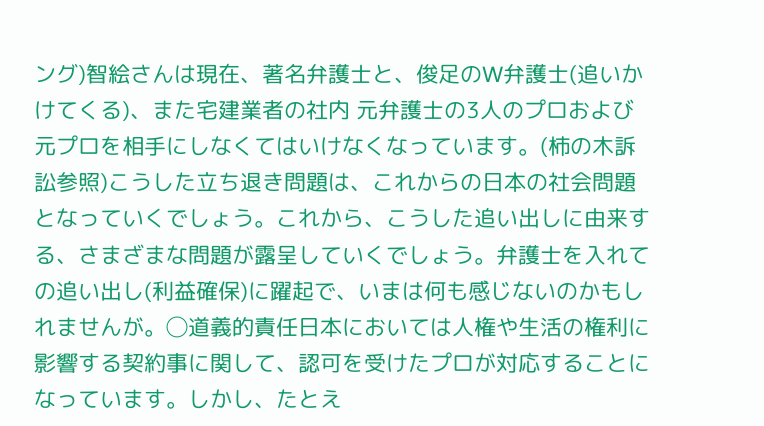ング)智絵さんは現在、著名弁護士と、俊足のW弁護士(追いかけてくる)、また宅建業者の社内 元弁護士の3人のプロおよび元プロを相手にしなくてはいけなくなっています。(柿の木訴訟参照)こうした立ち退き問題は、これからの日本の社会問題となっていくでしょう。これから、こうした追い出しに由来する、さまざまな問題が露呈していくでしょう。弁護士を入れての追い出し(利益確保)に躍起で、いまは何も感じないのかもしれませんが。◯道義的責任日本においては人権や生活の権利に影響する契約事に関して、認可を受けたプロが対応することになっています。しかし、たとえ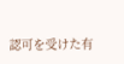認可を受けた有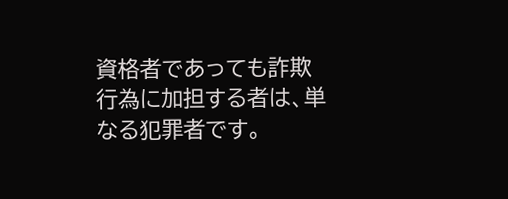資格者であっても詐欺行為に加担する者は、単なる犯罪者です。